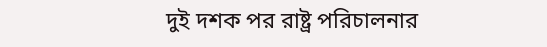দুই দশক পর রাষ্ট্র পরিচালনার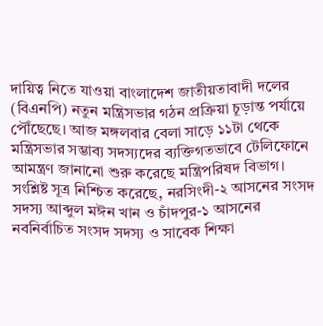দায়িত্ব নিতে যাওয়া বাংলাদেশ জাতীয়তাবাদী দলের (বিএনপি) নতুন মন্ত্রিসভার গঠন প্রক্রিয়া চূড়ান্ত পর্যায়ে পৌঁছেছে। আজ মঙ্গলবার বেলা সাড়ে ১১টা থেকে মন্ত্রিসভার সম্ভাব্য সদস্যদের ব্যক্তিগতভাবে টেলিফোনে আমন্ত্রণ জানানো শুরু করেছে মন্ত্রিপরিষদ বিভাগ।
সংশ্লিষ্ট সূত্র নিশ্চিত করেছে, নরসিংদী-২ আসনের সংসদ সদস্য আব্দুল মঈন খান ও চাঁদপুর-১ আসনের নবনির্বাচিত সংসদ সদস্য ও সাবেক শিক্ষা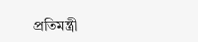প্রতিমন্ত্রী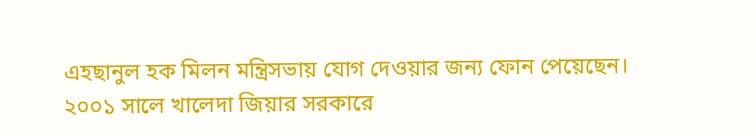এহছানুল হক মিলন মন্ত্রিসভায় যোগ দেওয়ার জন্য ফোন পেয়েছেন।
২০০১ সালে খালেদা জিয়ার সরকারে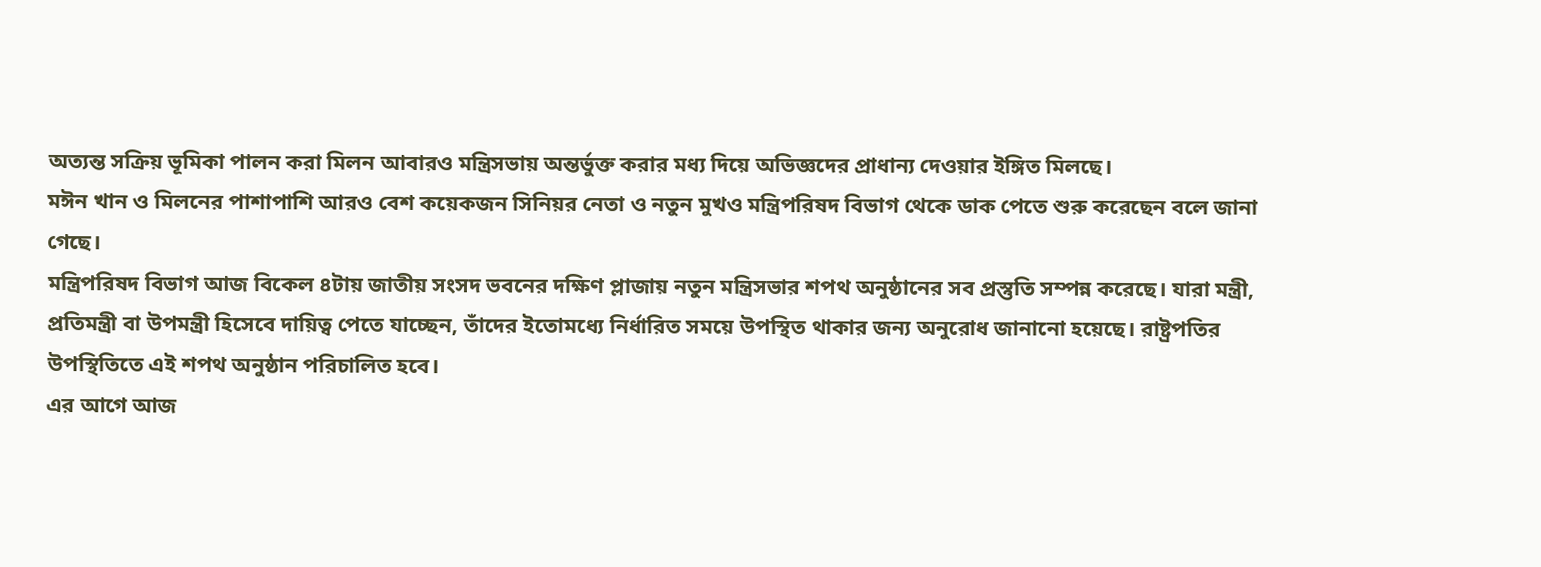অত্যন্ত সক্রিয় ভূমিকা পালন করা মিলন আবারও মন্ত্রিসভায় অন্তর্ভুক্ত করার মধ্য দিয়ে অভিজ্ঞদের প্রাধান্য দেওয়ার ইঙ্গিত মিলছে।
মঈন খান ও মিলনের পাশাপাশি আরও বেশ কয়েকজন সিনিয়র নেতা ও নতুন মুখও মন্ত্রিপরিষদ বিভাগ থেকে ডাক পেতে শুরু করেছেন বলে জানা গেছে।
মন্ত্রিপরিষদ বিভাগ আজ বিকেল ৪টায় জাতীয় সংসদ ভবনের দক্ষিণ প্লাজায় নতুন মন্ত্রিসভার শপথ অনুষ্ঠানের সব প্রস্তুতি সম্পন্ন করেছে। যারা মন্ত্রী, প্রতিমন্ত্রী বা উপমন্ত্রী হিসেবে দায়িত্ব পেতে যাচ্ছেন, তাঁদের ইতোমধ্যে নির্ধারিত সময়ে উপস্থিত থাকার জন্য অনুরোধ জানানো হয়েছে। রাষ্ট্রপতির উপস্থিতিতে এই শপথ অনুষ্ঠান পরিচালিত হবে।
এর আগে আজ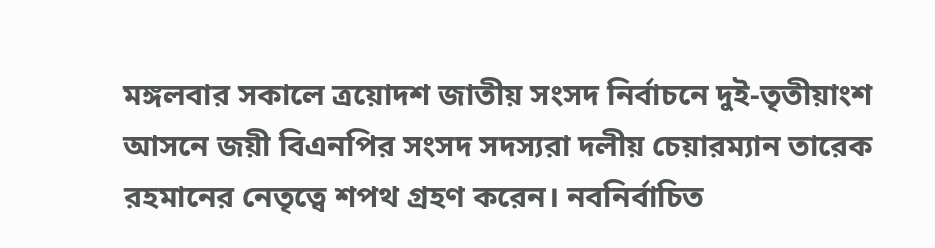মঙ্গলবার সকালে ত্রয়োদশ জাতীয় সংসদ নির্বাচনে দুই-তৃতীয়াংশ আসনে জয়ী বিএনপির সংসদ সদস্যরা দলীয় চেয়ারম্যান তারেক রহমানের নেতৃত্বে শপথ গ্রহণ করেন। নবনির্বাচিত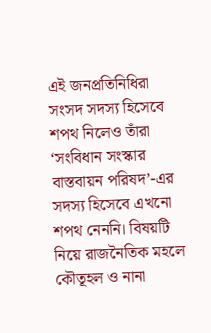এই জনপ্রতিনিধিরা সংসদ সদস্য হিসেবে শপথ নিলেও তাঁরা ‘সংবিধান সংস্কার বাস্তবায়ন পরিষদ’-এর সদস্য হিসেবে এখনো শপথ নেননি। বিষয়টি নিয়ে রাজনৈতিক মহলে কৌতূহল ও নানা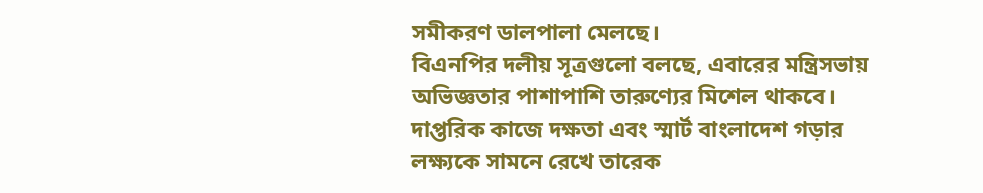সমীকরণ ডালপালা মেলছে।
বিএনপির দলীয় সূত্রগুলো বলছে, এবারের মন্ত্রিসভায় অভিজ্ঞতার পাশাপাশি তারুণ্যের মিশেল থাকবে। দাপ্তরিক কাজে দক্ষতা এবং স্মার্ট বাংলাদেশ গড়ার লক্ষ্যকে সামনে রেখে তারেক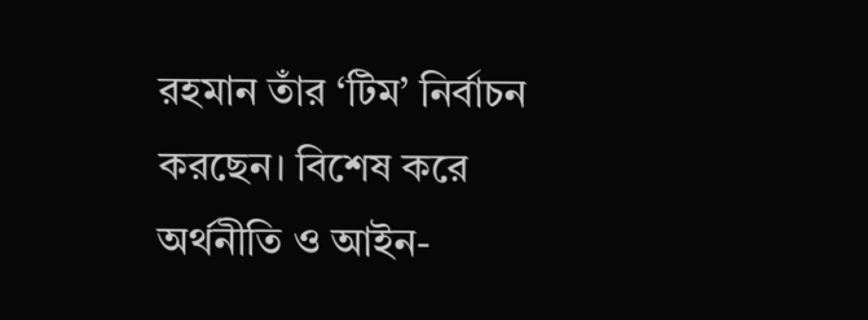রহমান তাঁর ‘টিম’ নির্বাচন করছেন। বিশেষ করে অর্থনীতি ও আইন-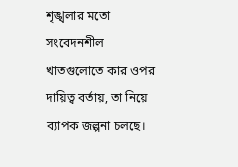শৃঙ্খলার মতো সংবেদনশীল খাতগুলোতে কার ওপর দায়িত্ব বর্তায়, তা নিয়ে ব্যাপক জল্পনা চলছে।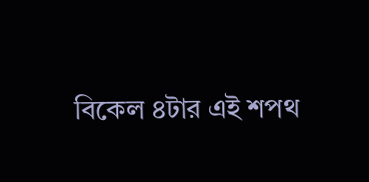বিকেল ৪টার এই শপথ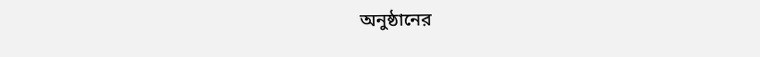অনুষ্ঠানের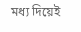মধ্য দিয়েই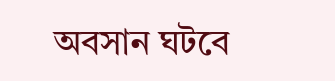অবসান ঘটবে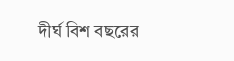দীর্ঘ বিশ বছরের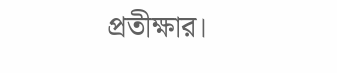প্রতীক্ষার।